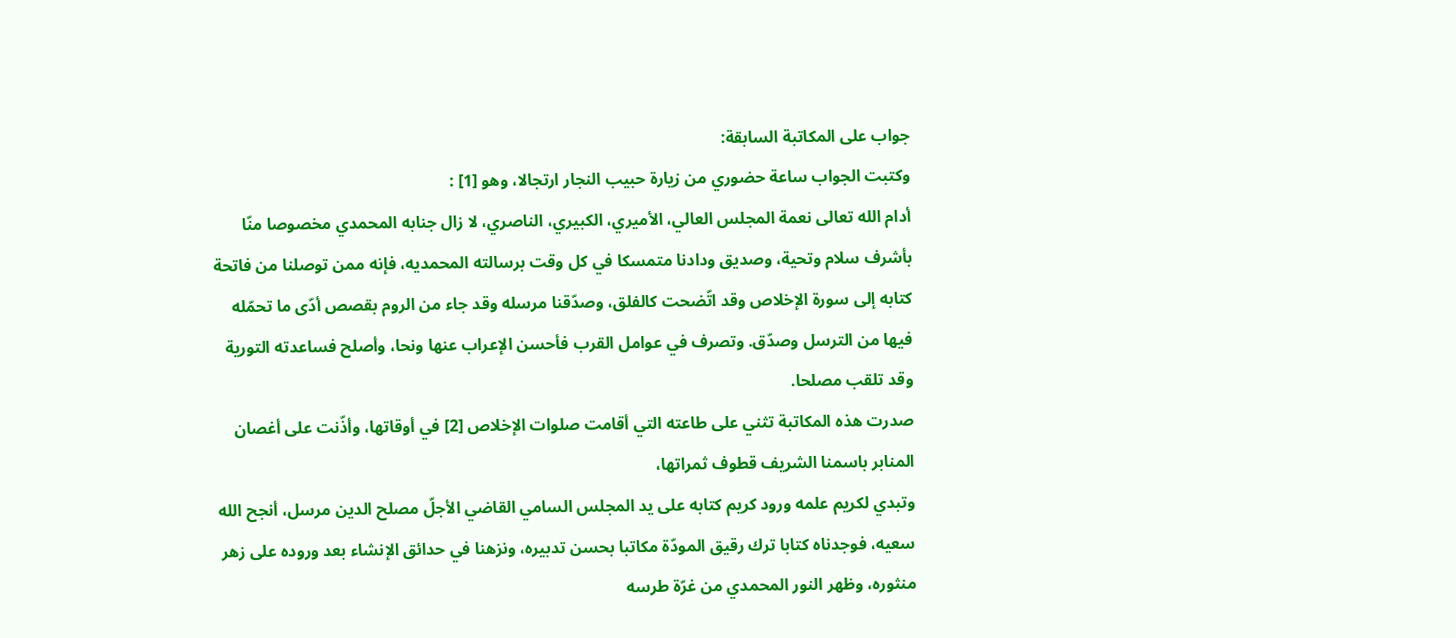جواب على المكاتبة السابقة:
وكتبت الجواب ساعة حضوري من زيارة حبيب النجار ارتجالا، وهو [1] :
أدام الله تعالى نعمة المجلس العالي، الأميري، الكبيري، الناصري، لا زال جنابه المحمدي مخصوصا منّا بأشرف سلام وتحية، وصديق ودادنا متمسكا في كل وقت برسالته المحمديه، فإنه ممن توصلنا من فاتحة كتابه إلى سورة الإخلاص وقد اتّضحت كالفلق، وصدّقنا مرسله وقد جاء من الروم بقصص أدّى ما تحمّله فيها من الترسل وصدّق. وتصرف في عوامل القرب فأحسن الإعراب عنها ونحا، وأصلح فساعدته التورية وقد تلقب مصلحا.
صدرت هذه المكاتبة تثني على طاعته التي أقامت صلوات الإخلاص [2] في أوقاتها، وأذّنت على أغصان المنابر باسمنا الشريف قطوف ثمراتها،
وتبدي لكريم علمه ورود كريم كتابه على يد المجلس السامي القاضي الأجلّ مصلح الدين مرسل، أنجح الله سعيه، فوجدناه كتابا ترك رقيق المودّة مكاتبا بحسن تدبيره، ونزهنا في حدائق الإنشاء بعد وروده على زهر منثوره، وظهر النور المحمدي من غرّة طرسه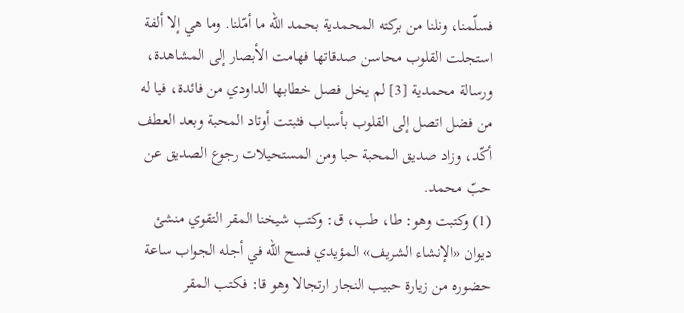فسلّمنا، ونلنا من بركته المحمدية بحمد الله ما أمّلنا. وما هي إلا ألفة استجلت القلوب محاسن صدقاتها فهامت الأبصار إلى المشاهدة، ورسالة محمدية [3] لم يخل فصل خطابها الداودي من فائدة، فيا له من فضل اتصل إلى القلوب بأسباب فثبتت أوتاد المحبة وبعد العطف أكّد، وزاد صديق المحبة حبا ومن المستحيلات رجوع الصديق عن حبّ محمد.
(1) وكتبت وهو: طا، طب، ق: وكتب شيخنا المقر التقوي منشئ ديوان «الإنشاء الشريف» المؤيدي فسح الله في أجله الجواب ساعة حضوره من زيارة حبيب النجار ارتجالا وهو قا: فكتب المقر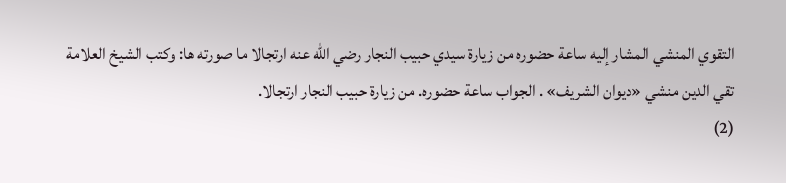التقوي المنشي المشار إليه ساعة حضوره من زيارة سيدي حبيب النجار رضي الله عنه ارتجالا ما صورته ها: وكتب الشيخ العلامة تقي الدين منشي «ديوان الشريف» . الجواب ساعة حضوره. من زيارة حبيب النجار ارتجالا.
(2)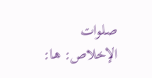صلوات الإخلاص: ها: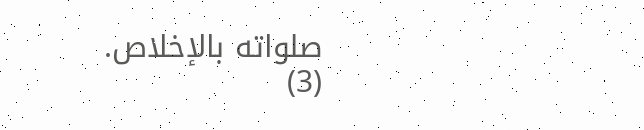صلواته بالإخلاص.
(3)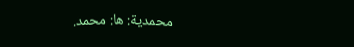محمدية: ها: محمد.